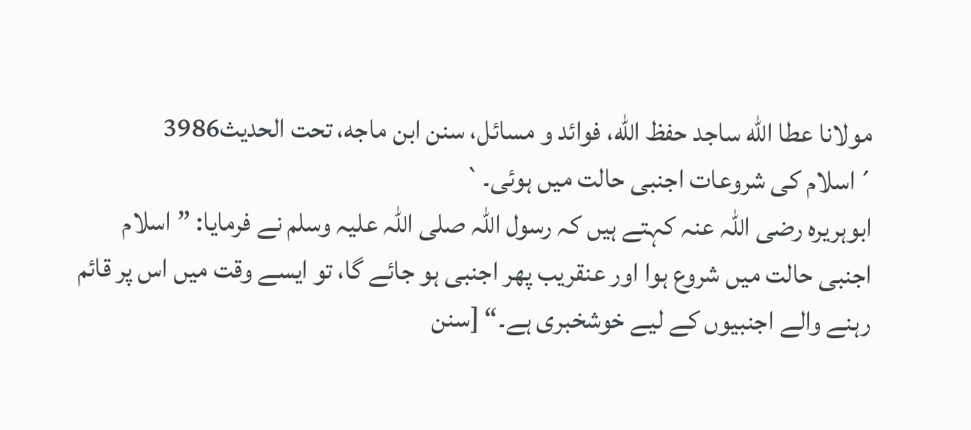مولانا عطا الله ساجد حفظ الله، فوائد و مسائل، سنن ابن ماجه، تحت الحديث3986
´اسلام کی شروعات اجنبی حالت میں ہوئی۔`
ابوہریرہ رضی اللہ عنہ کہتے ہیں کہ رسول اللہ صلی اللہ علیہ وسلم نے فرمایا: ”اسلام اجنبی حالت میں شروع ہوا اور عنقریب پھر اجنبی ہو جائے گا، تو ایسے وقت میں اس پر قائم رہنے والے اجنبیوں کے لیے خوشخبری ہے۔“ [سنن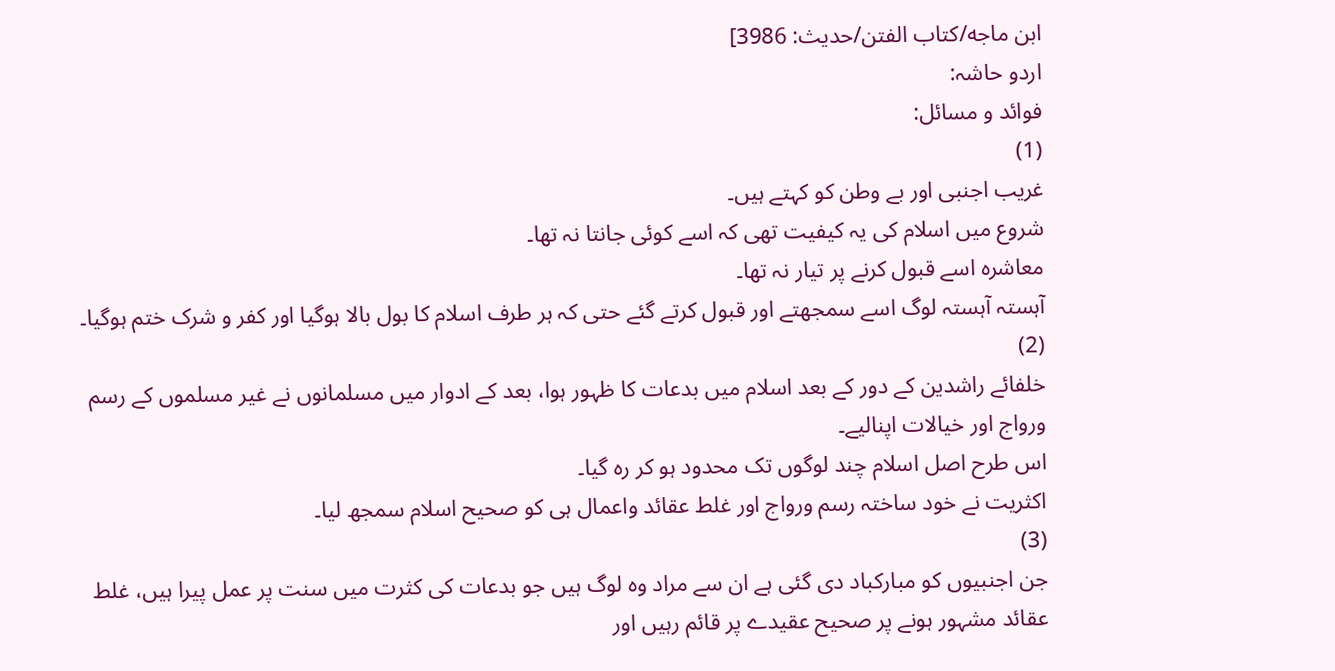ابن ماجه/كتاب الفتن/حدیث: 3986]
اردو حاشہ:
فوائد و مسائل:
(1)
غریب اجنبی اور بے وطن کو کہتے ہیں۔
شروع میں اسلام کی یہ کیفیت تھی کہ اسے کوئی جانتا نہ تھا۔
معاشرہ اسے قبول کرنے پر تیار نہ تھا۔
آہستہ آہستہ لوگ اسے سمجھتے اور قبول کرتے گئے حتی کہ ہر طرف اسلام کا بول بالا ہوگیا اور کفر و شرک ختم ہوگیا۔
(2)
خلفائے راشدین کے دور کے بعد اسلام میں بدعات کا ظہور ہوا، بعد کے ادوار میں مسلمانوں نے غیر مسلموں کے رسم ورواج اور خیالات اپنالیے۔
اس طرح اصل اسلام چند لوگوں تک محدود ہو کر رہ گیا۔
اکثریت نے خود ساختہ رسم ورواج اور غلط عقائد واعمال ہی کو صحیح اسلام سمجھ لیا۔
(3)
جن اجنبیوں کو مبارکباد دی گئی ہے ان سے مراد وہ لوگ ہیں جو بدعات کی کثرت میں سنت پر عمل پیرا ہیں، غلط عقائد مشہور ہونے پر صحیح عقیدے پر قائم رہیں اور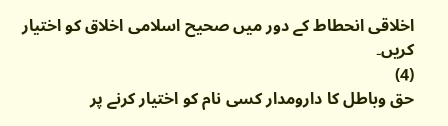اخلاقی انحطاط کے دور میں صحیح اسلامی اخلاق کو اختیار کریں۔
(4)
حق وباطل کا دارومدار کسی نام کو اختیار کرنے پر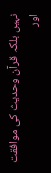نہیں بلکہ قرآن وحدیث کی موافقت اور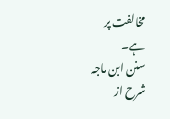مخالفت پر ہے۔
سنن ابن ماجہ شرح از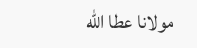مولانا عطا الله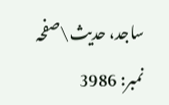ساجد، حدیث\صفحہ نمبر: 3986